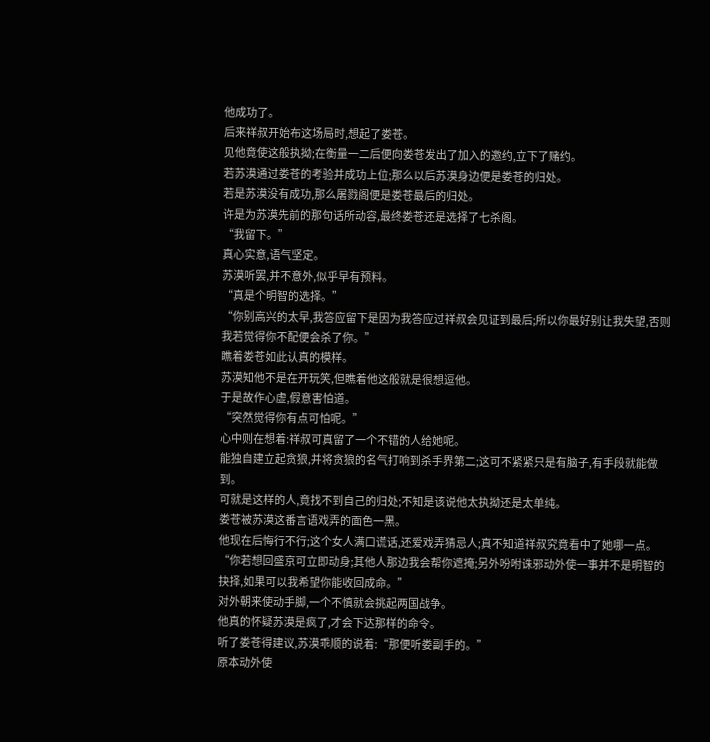他成功了。
后来祥叔开始布这场局时,想起了娄苍。
见他竟使这般执拗;在衡量一二后便向娄苍发出了加入的邀约,立下了赌约。
若苏漠通过娄苍的考验并成功上位;那么以后苏漠身边便是娄苍的归处。
若是苏漠没有成功,那么屠戮阁便是娄苍最后的归处。
许是为苏漠先前的那句话所动容,最终娄苍还是选择了七杀阁。
“我留下。”
真心实意,语气坚定。
苏漠听罢,并不意外,似乎早有预料。
“真是个明智的选择。”
“你别高兴的太早,我答应留下是因为我答应过祥叔会见证到最后;所以你最好别让我失望,否则我若觉得你不配便会杀了你。”
瞧着娄苍如此认真的模样。
苏漠知他不是在开玩笑,但瞧着他这般就是很想逗他。
于是故作心虚,假意害怕道。
“突然觉得你有点可怕呢。”
心中则在想着:祥叔可真留了一个不错的人给她呢。
能独自建立起贪狼,并将贪狼的名气打响到杀手界第二;这可不紧紧只是有脑子,有手段就能做到。
可就是这样的人,竟找不到自己的归处;不知是该说他太执拗还是太单纯。
娄苍被苏漠这番言语戏弄的面色一黑。
他现在后悔行不行;这个女人满口谎话,还爱戏弄猜忌人;真不知道祥叔究竟看中了她哪一点。
“你若想回盛京可立即动身;其他人那边我会帮你遮掩;另外吩咐诛邪动外使一事并不是明智的抉择,如果可以我希望你能收回成命。”
对外朝来使动手脚,一个不慎就会挑起两国战争。
他真的怀疑苏漠是疯了,才会下达那样的命令。
听了娄苍得建议,苏漠乖顺的说着:“那便听娄副手的。”
原本动外使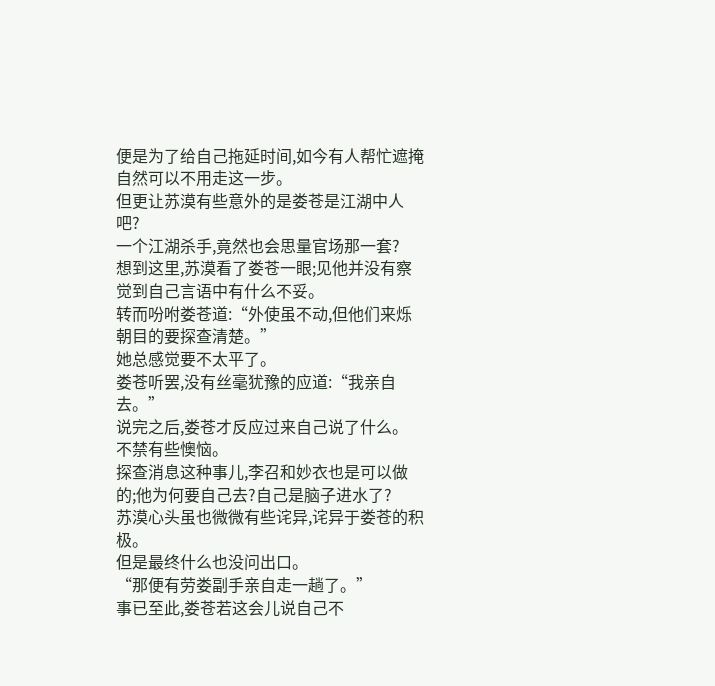便是为了给自己拖延时间,如今有人帮忙遮掩自然可以不用走这一步。
但更让苏漠有些意外的是娄苍是江湖中人吧?
一个江湖杀手,竟然也会思量官场那一套?
想到这里,苏漠看了娄苍一眼;见他并没有察觉到自己言语中有什么不妥。
转而吩咐娄苍道:“外使虽不动,但他们来烁朝目的要探查清楚。”
她总感觉要不太平了。
娄苍听罢,没有丝毫犹豫的应道:“我亲自去。”
说完之后,娄苍才反应过来自己说了什么。
不禁有些懊恼。
探查消息这种事儿,李召和妙衣也是可以做的;他为何要自己去?自己是脑子进水了?
苏漠心头虽也微微有些诧异,诧异于娄苍的积极。
但是最终什么也没问出口。
“那便有劳娄副手亲自走一趟了。”
事已至此,娄苍若这会儿说自己不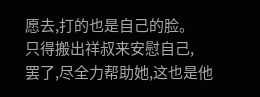愿去,打的也是自己的脸。
只得搬出祥叔来安慰自己,
罢了,尽全力帮助她,这也是他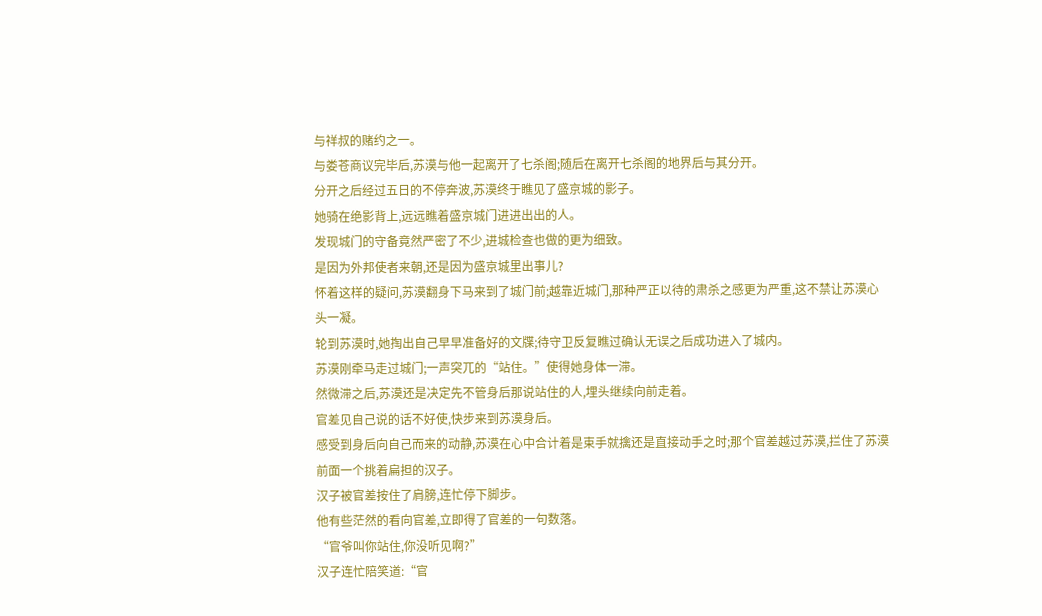与祥叔的赌约之一。
与娄苍商议完毕后,苏漠与他一起离开了七杀阁;随后在离开七杀阁的地界后与其分开。
分开之后经过五日的不停奔波,苏漠终于瞧见了盛京城的影子。
她骑在绝影背上,远远瞧着盛京城门进进出出的人。
发现城门的守备竟然严密了不少,进城检查也做的更为细致。
是因为外邦使者来朝,还是因为盛京城里出事儿?
怀着这样的疑问,苏漠翻身下马来到了城门前;越靠近城门,那种严正以待的肃杀之感更为严重,这不禁让苏漠心头一凝。
轮到苏漠时,她掏出自己早早准备好的文牒;待守卫反复瞧过确认无误之后成功进入了城内。
苏漠刚牵马走过城门;一声突兀的“站住。”使得她身体一滞。
然微滞之后,苏漠还是决定先不管身后那说站住的人,埋头继续向前走着。
官差见自己说的话不好使,快步来到苏漠身后。
感受到身后向自己而来的动静,苏漠在心中合计着是束手就擒还是直接动手之时;那个官差越过苏漠,拦住了苏漠前面一个挑着扁担的汉子。
汉子被官差按住了肩膀,连忙停下脚步。
他有些茫然的看向官差,立即得了官差的一句数落。
“官爷叫你站住,你没听见啊?”
汉子连忙陪笑道:“官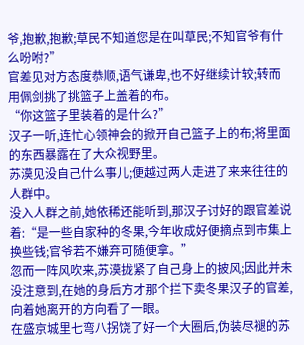爷,抱歉,抱歉;草民不知道您是在叫草民;不知官爷有什么吩咐?”
官差见对方态度恭顺,语气谦卑,也不好继续计较;转而用佩剑挑了挑篮子上盖着的布。
“你这篮子里装着的是什么?”
汉子一听,连忙心领神会的掀开自己篮子上的布;将里面的东西暴露在了大众视野里。
苏漠见没自己什么事儿;便越过两人走进了来来往往的人群中。
没入人群之前,她依稀还能听到,那汉子讨好的跟官差说着:“是一些自家种的冬果,今年收成好便摘点到市集上换些钱;官爷若不嫌弃可随便拿。”
忽而一阵风吹来,苏漠拢紧了自己身上的披风;因此并未没注意到,在她的身后方才那个拦下卖冬果汉子的官差,向着她离开的方向看了一眼。
在盛京城里七弯八拐饶了好一个大圈后,伪装尽褪的苏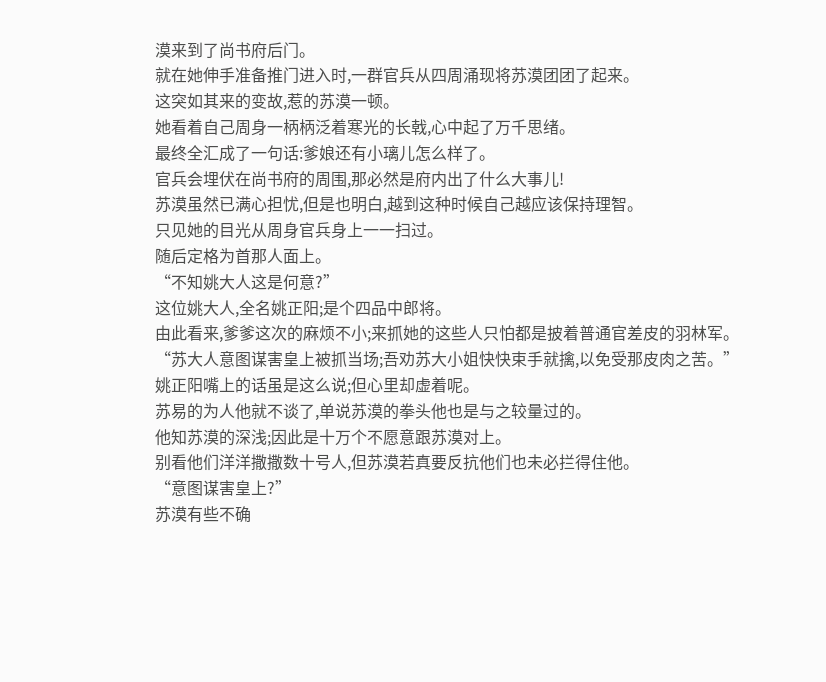漠来到了尚书府后门。
就在她伸手准备推门进入时,一群官兵从四周涌现将苏漠团团了起来。
这突如其来的变故,惹的苏漠一顿。
她看着自己周身一柄柄泛着寒光的长戟,心中起了万千思绪。
最终全汇成了一句话:爹娘还有小璃儿怎么样了。
官兵会埋伏在尚书府的周围,那必然是府内出了什么大事儿!
苏漠虽然已满心担忧,但是也明白,越到这种时候自己越应该保持理智。
只见她的目光从周身官兵身上一一扫过。
随后定格为首那人面上。
“不知姚大人这是何意?”
这位姚大人,全名姚正阳;是个四品中郎将。
由此看来,爹爹这次的麻烦不小;来抓她的这些人只怕都是披着普通官差皮的羽林军。
“苏大人意图谋害皇上被抓当场;吾劝苏大小姐快快束手就擒,以免受那皮肉之苦。”
姚正阳嘴上的话虽是这么说;但心里却虚着呢。
苏易的为人他就不谈了,单说苏漠的拳头他也是与之较量过的。
他知苏漠的深浅;因此是十万个不愿意跟苏漠对上。
别看他们洋洋撒撒数十号人,但苏漠若真要反抗他们也未必拦得住他。
“意图谋害皇上?”
苏漠有些不确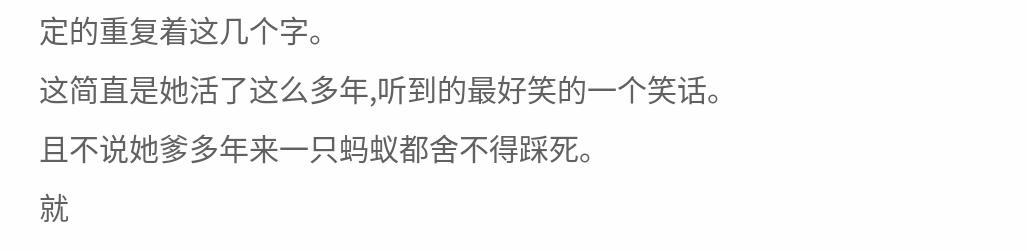定的重复着这几个字。
这简直是她活了这么多年,听到的最好笑的一个笑话。
且不说她爹多年来一只蚂蚁都舍不得踩死。
就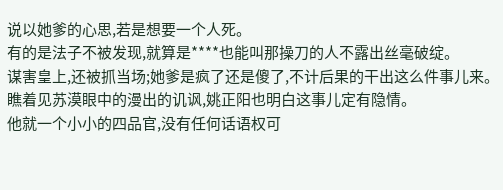说以她爹的心思,若是想要一个人死。
有的是法子不被发现,就算是****也能叫那操刀的人不露出丝毫破绽。
谋害皇上,还被抓当场;她爹是疯了还是傻了,不计后果的干出这么件事儿来。
瞧着见苏漠眼中的漫出的讥讽,姚正阳也明白这事儿定有隐情。
他就一个小小的四品官,没有任何话语权可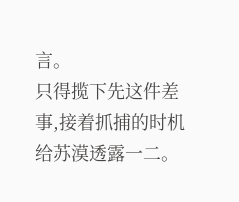言。
只得揽下先这件差事,接着抓捕的时机给苏漠透露一二。